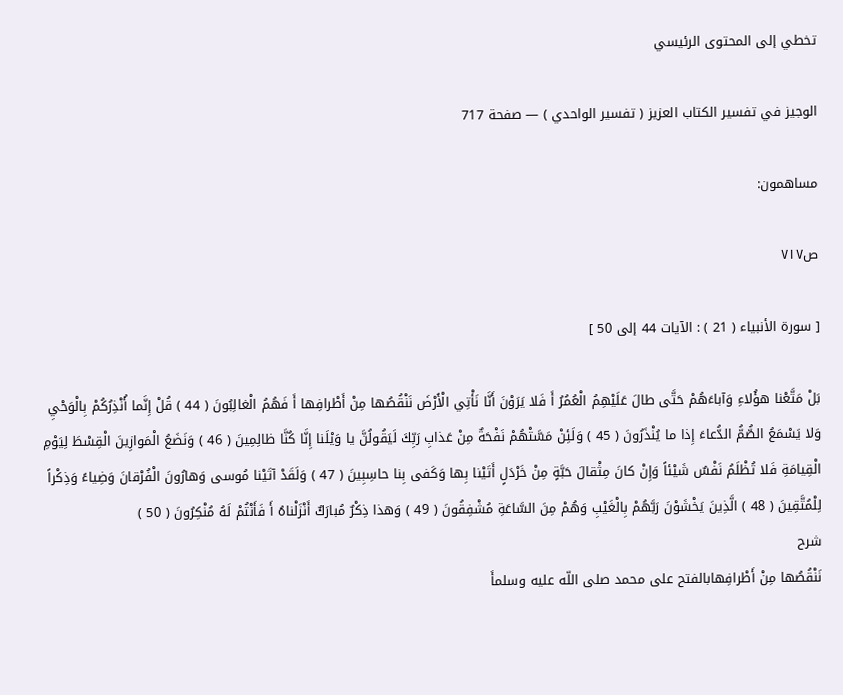تخطي إلى المحتوى الرئيسي

الوجيز في تفسير الكتاب العزيز ( تفسير الواحدي ) — صفحة 717

مساهمون:

ص٧١٧

[ سورة الأنبياء ( 21 ) : الآيات 44 إلى 50 ]

بَلْ مَتَّعْنا هؤُلاءِ وَآباءَهُمْ حَتَّى طالَ عَلَيْهِمُ الْعُمُرُ أَ فَلا يَرَوْنَ أَنَّا نَأْتِي الْأَرْضَ نَنْقُصُها مِنْ أَطْرافِها أَ فَهُمُ الْغالِبُونَ ( 44 ) قُلْ إِنَّما أُنْذِرُكُمْ بِالْوَحْيِ وَلا يَسْمَعُ الصُّمُّ الدُّعاءَ إِذا ما يُنْذَرُونَ ( 45 ) وَلَئِنْ مَسَّتْهُمْ نَفْحَةٌ مِنْ عَذابِ رَبِّكَ لَيَقُولُنَّ يا وَيْلَنا إِنَّا كُنَّا ظالِمِينَ ( 46 ) وَنَضَعُ الْمَوازِينَ الْقِسْطَ لِيَوْمِ الْقِيامَةِ فَلا تُظْلَمُ نَفْسٌ شَيْئاً وَإِنْ كانَ مِثْقالَ حَبَّةٍ مِنْ خَرْدَلٍ أَتَيْنا بِها وَكَفى بِنا حاسِبِينَ ( 47 ) وَلَقَدْ آتَيْنا مُوسى وَهارُونَ الْفُرْقانَ وَضِياءً وَذِكْراً لِلْمُتَّقِينَ ( 48 ) الَّذِينَ يَخْشَوْنَ رَبَّهُمْ بِالْغَيْبِ وَهُمْ مِنَ السَّاعَةِ مُشْفِقُونَ ( 49 ) وَهذا ذِكْرٌ مُبارَكٌ أَنْزَلْناهُ أَ فَأَنْتُمْ لَهُ مُنْكِرُونَ ( 50 )
شرح
نَنْقُصُها مِنْ أَطْرافِهابالفتح على محمد صلى اللّه عليه وسلمأَ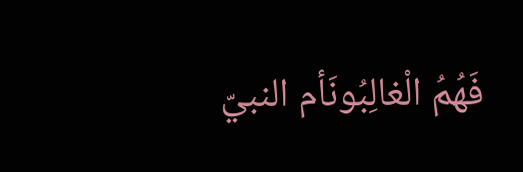فَهُمُ الْغالِبُونَأم النبيّ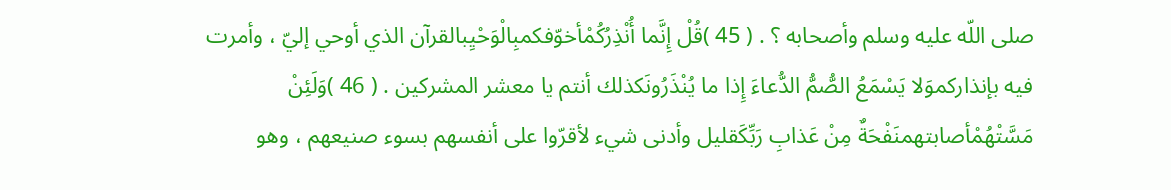صلى اللّه عليه وسلم وأصحابه ؟ . ( 45 )قُلْ إِنَّما أُنْذِرُكُمْأخوّفكمبِالْوَحْيِبالقرآن الذي أوحي إليّ ، وأمرت فيه بإنذاركموَلا يَسْمَعُ الصُّمُّ الدُّعاءَ إِذا ما يُنْذَرُونَكذلك أنتم يا معشر المشركين . ( 46 )وَلَئِنْ مَسَّتْهُمْأصابتهمنَفْحَةٌ مِنْ عَذابِ رَبِّكَقليل وأدنى شيء لأقرّوا على أنفسهم بسوء صنيعهم ، وهو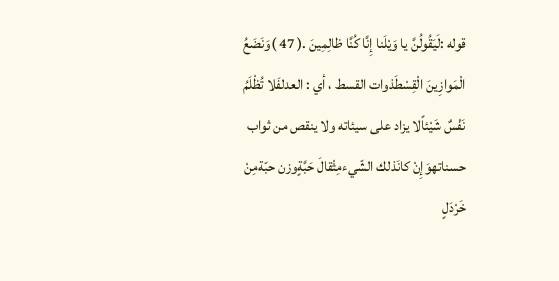قوله :لَيَقُولُنَّ يا وَيْلَنا إِنَّا كُنَّا ظالِمِينَ .( 47 )وَنَضَعُ الْمَوازِينَ الْقِسْطَذوات القسط ، أي : العدلفَلا تُظْلَمُ نَفْسٌ شَيْئاًلا يزاد على سيئاته ولا ينقص من ثواب حسناتهوَإِنْ كانَذلك الشّيءمِثْقالَ حَبَّةٍوزن حبّةمِنْ خَرْدَلٍ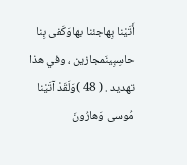أَتَيْنا بِهاجئنا بهاوَكَفى بِنا حاسِبِينَمجازين ، وفي هذا تهديد . ( 48 )وَلَقَدْ آتَيْنا مُوسى وَهارُونَ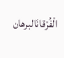الْفُرْقانَالبرهان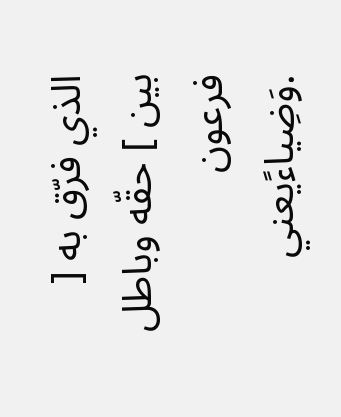الذي فرّق به [ بين ] حقّه وباطل فرعون .وَضِياءًيعني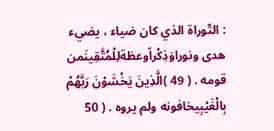: التّوراة الذي كان ضياء ، يضيء هدى ونوراوَذِكْراًوعظةلِلْمُتَّقِينَمن قومه . ( 49 )الَّذِينَ يَخْشَوْنَ رَبَّهُمْ بِالْغَيْبِيخافونه ولم يروه . ( 50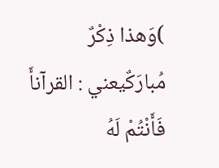)وَهذا ذِكْرٌ مُبارَكٌيعني : القرآنأَ فَأَنْتُمْ لَهُ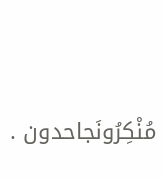مُنْكِرُونَجاحدون .